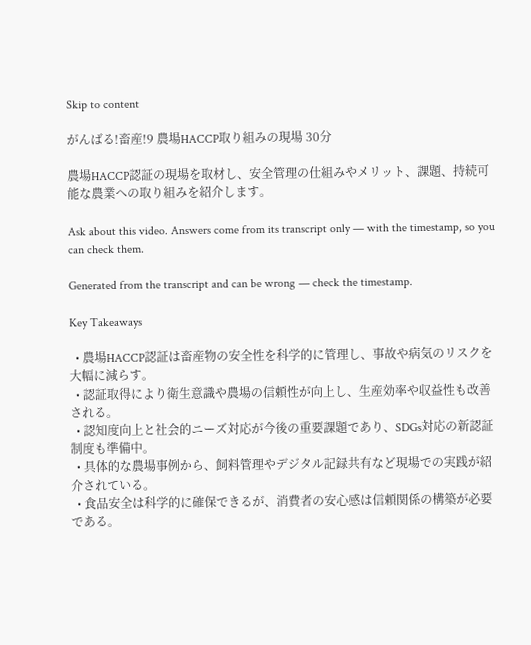Skip to content

がんばる!畜産!9 農場HACCP取り組みの現場 30分

農場HACCP認証の現場を取材し、安全管理の仕組みやメリット、課題、持続可能な農業への取り組みを紹介します。

Ask about this video. Answers come from its transcript only — with the timestamp, so you can check them.

Generated from the transcript and can be wrong — check the timestamp.

Key Takeaways

  • 農場HACCP認証は畜産物の安全性を科学的に管理し、事故や病気のリスクを大幅に減らす。
  • 認証取得により衛生意識や農場の信頼性が向上し、生産効率や収益性も改善される。
  • 認知度向上と社会的ニーズ対応が今後の重要課題であり、SDGs対応の新認証制度も準備中。
  • 具体的な農場事例から、飼料管理やデジタル記録共有など現場での実践が紹介されている。
  • 食品安全は科学的に確保できるが、消費者の安心感は信頼関係の構築が必要である。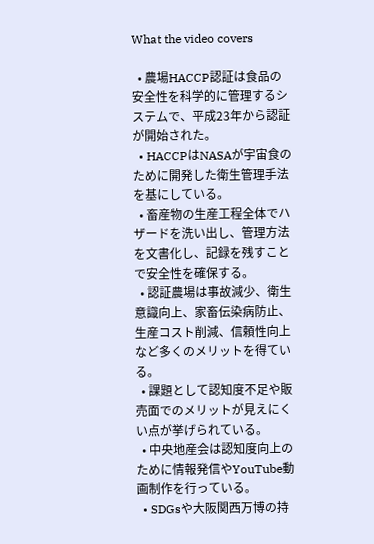What the video covers

  • 農場HACCP認証は食品の安全性を科学的に管理するシステムで、平成23年から認証が開始された。
  • HACCPはNASAが宇宙食のために開発した衛生管理手法を基にしている。
  • 畜産物の生産工程全体でハザードを洗い出し、管理方法を文書化し、記録を残すことで安全性を確保する。
  • 認証農場は事故減少、衛生意識向上、家畜伝染病防止、生産コスト削減、信頼性向上など多くのメリットを得ている。
  • 課題として認知度不足や販売面でのメリットが見えにくい点が挙げられている。
  • 中央地産会は認知度向上のために情報発信やYouTube動画制作を行っている。
  • SDGsや大阪関西万博の持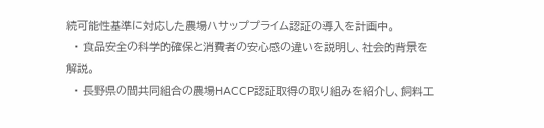続可能性基準に対応した農場ハサッププライム認証の導入を計画中。
  • 食品安全の科学的確保と消費者の安心感の違いを説明し、社会的背景を解説。
  • 長野県の間共同組合の農場HACCP認証取得の取り組みを紹介し、飼料工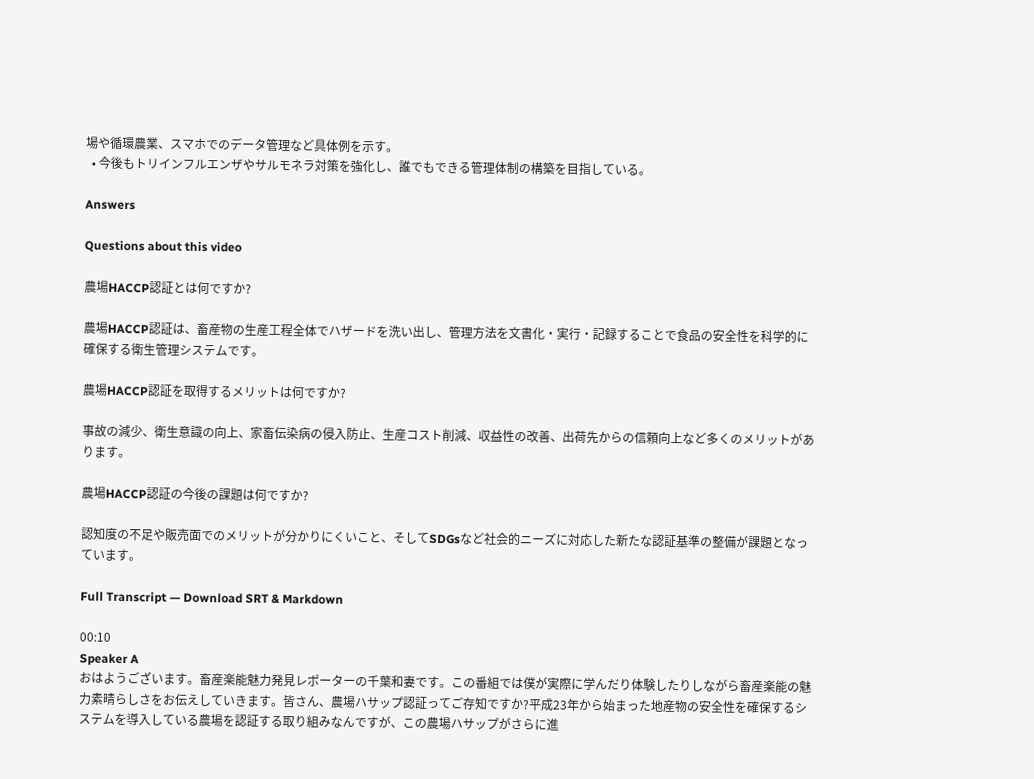場や循環農業、スマホでのデータ管理など具体例を示す。
  • 今後もトリインフルエンザやサルモネラ対策を強化し、誰でもできる管理体制の構築を目指している。

Answers

Questions about this video

農場HACCP認証とは何ですか?

農場HACCP認証は、畜産物の生産工程全体でハザードを洗い出し、管理方法を文書化・実行・記録することで食品の安全性を科学的に確保する衛生管理システムです。

農場HACCP認証を取得するメリットは何ですか?

事故の減少、衛生意識の向上、家畜伝染病の侵入防止、生産コスト削減、収益性の改善、出荷先からの信頼向上など多くのメリットがあります。

農場HACCP認証の今後の課題は何ですか?

認知度の不足や販売面でのメリットが分かりにくいこと、そしてSDGsなど社会的ニーズに対応した新たな認証基準の整備が課題となっています。

Full Transcript — Download SRT & Markdown

00:10
Speaker A
おはようございます。畜産楽能魅力発見レポーターの千葉和妻です。この番組では僕が実際に学んだり体験したりしながら畜産楽能の魅力素晴らしさをお伝えしていきます。皆さん、農場ハサップ認証ってご存知ですか?平成23年から始まった地産物の安全性を確保するシステムを導入している農場を認証する取り組みなんですが、この農場ハサップがさらに進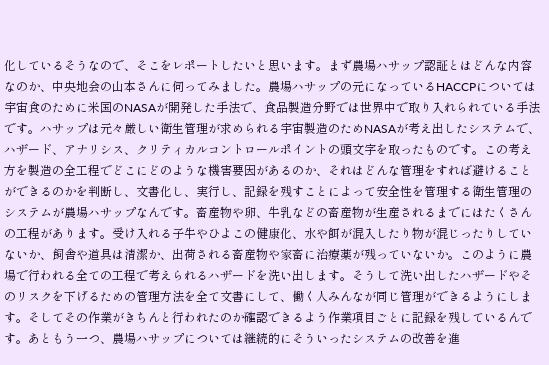化しているそうなので、そこをレポートしたいと思います。まず農場ハサップ認証とはどんな内容なのか、中央地会の山本さんに伺ってみました。農場ハサップの元になっているHACCPについては宇宙食のために米国のNASAが開発した手法で、食品製造分野では世界中で取り入れられている手法です。ハサップは元々厳しい衛生管理が求められる宇宙製造のためNASAが考え出したシステムで、ハザード、アナリシス、クリティカルコントロールポイントの頭文字を取ったものです。この考え方を製造の全工程でどこにどのような機害要因があるのか、それはどんな管理をすれば避けることができるのかを判断し、文書化し、実行し、記録を残すことによって安全性を管理する衛生管理のシステムが農場ハサップなんです。畜産物や卵、牛乳などの畜産物が生産されるまでにはたくさんの工程があります。受け入れる子牛やひよこの健康化、水や餌が混入したり物が混じったりしていないか、飼舎や道具は清潔か、出荷される畜産物や家畜に治療薬が残っていないか。このように農場で行われる全ての工程で考えられるハザードを洗い出します。そうして洗い出したハザードやそのリスクを下げるための管理方法を全て文書にして、働く人みんなが同じ管理ができるようにします。そしてその作業がきちんと行われたのか確認できるよう作業項目ごとに記録を残しているんです。あともう一つ、農場ハサップについては継続的にそういったシステムの改善を進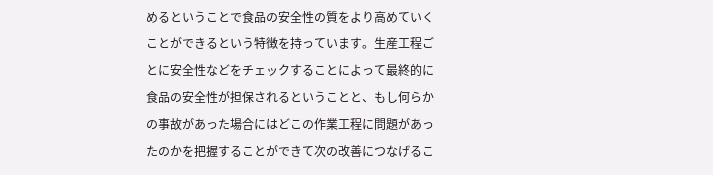めるということで食品の安全性の質をより高めていくことができるという特徴を持っています。生産工程ごとに安全性などをチェックすることによって最終的に食品の安全性が担保されるということと、もし何らかの事故があった場合にはどこの作業工程に問題があったのかを把握することができて次の改善につなげるこ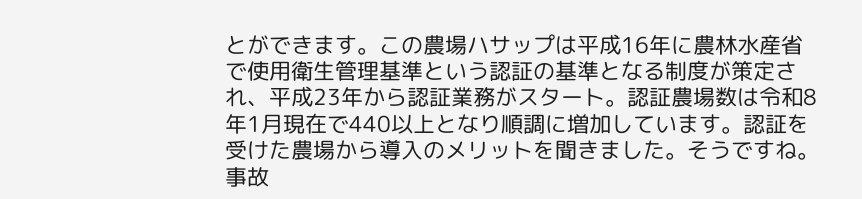とができます。この農場ハサップは平成16年に農林水産省で使用衛生管理基準という認証の基準となる制度が策定され、平成23年から認証業務がスタート。認証農場数は令和8年1月現在で440以上となり順調に増加しています。認証を受けた農場から導入のメリットを聞きました。そうですね。事故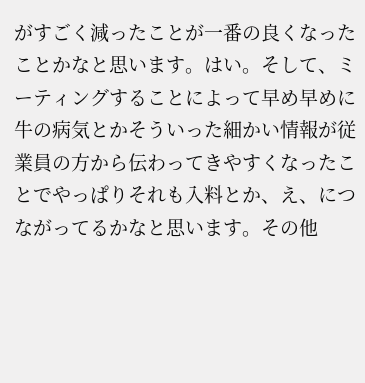がすごく減ったことが一番の良くなったことかなと思います。はい。そして、ミーティングすることによって早め早めに牛の病気とかそういった細かい情報が従業員の方から伝わってきやすくなったことでやっぱりそれも入料とか、え、につながってるかなと思います。その他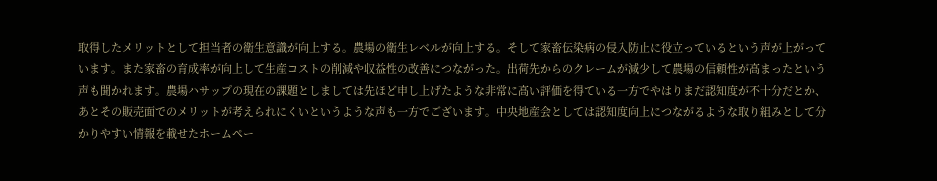取得したメリットとして担当者の衛生意識が向上する。農場の衛生レベルが向上する。そして家畜伝染病の侵入防止に役立っているという声が上がっています。また家畜の育成率が向上して生産コストの削減や収益性の改善につながった。出荷先からのクレームが減少して農場の信頼性が高まったという声も聞かれます。農場ハサップの現在の課題としましては先ほど申し上げたような非常に高い評価を得ている一方でやはりまだ認知度が不十分だとか、あとその販売面でのメリットが考えられにくいというような声も一方でございます。中央地産会としては認知度向上につながるような取り組みとして分かりやすい情報を載せたホームペー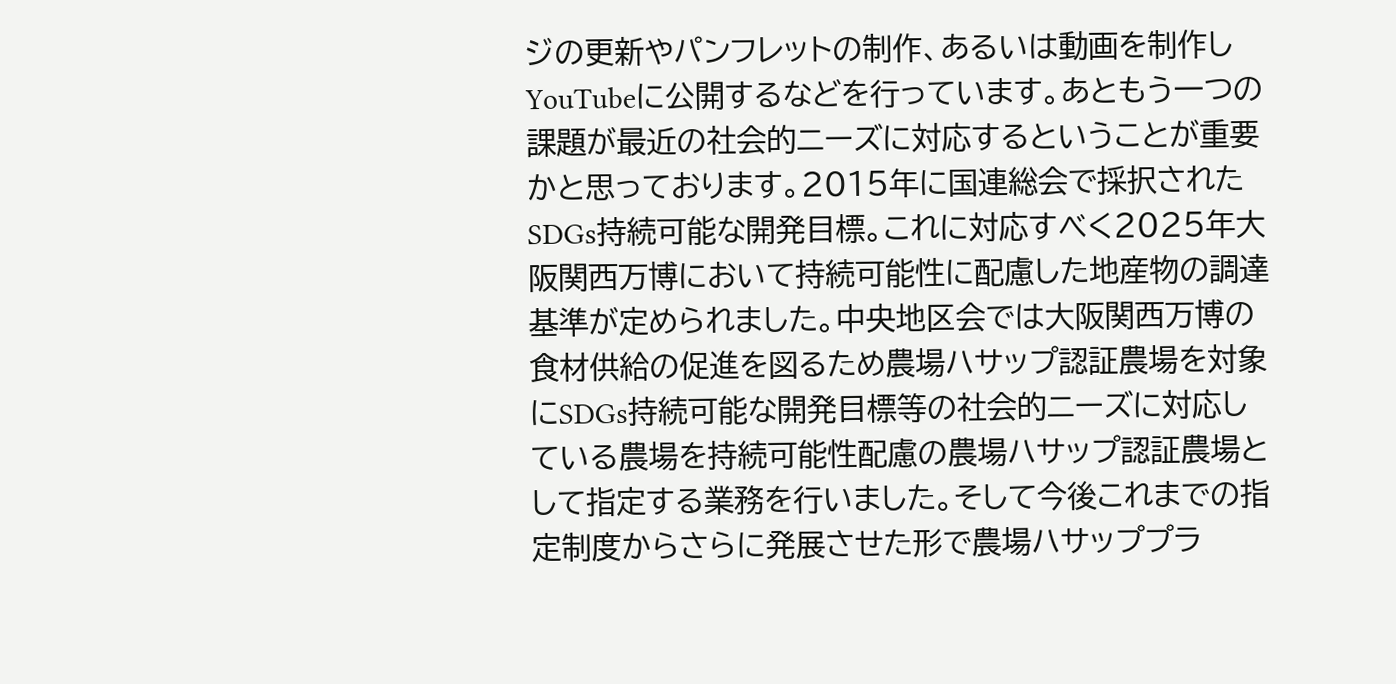ジの更新やパンフレットの制作、あるいは動画を制作しYouTubeに公開するなどを行っています。あともう一つの課題が最近の社会的ニーズに対応するということが重要かと思っております。2015年に国連総会で採択されたSDGs持続可能な開発目標。これに対応すべく2025年大阪関西万博において持続可能性に配慮した地産物の調達基準が定められました。中央地区会では大阪関西万博の食材供給の促進を図るため農場ハサップ認証農場を対象にSDGs持続可能な開発目標等の社会的ニーズに対応している農場を持続可能性配慮の農場ハサップ認証農場として指定する業務を行いました。そして今後これまでの指定制度からさらに発展させた形で農場ハサッププラ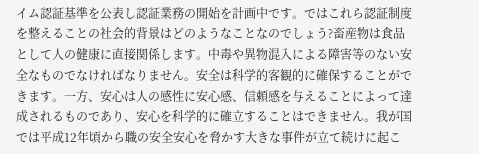イム認証基準を公表し認証業務の開始を計画中です。ではこれら認証制度を整えることの社会的背景はどのようなことなのでしょう?畜産物は食品として人の健康に直接関係します。中毒や異物混入による障害等のない安全なものでなければなりません。安全は科学的客観的に確保することができます。一方、安心は人の感性に安心感、信頼感を与えることによって達成されるものであり、安心を科学的に確立することはできません。我が国では平成12年頃から職の安全安心を脅かす大きな事件が立て続けに起こ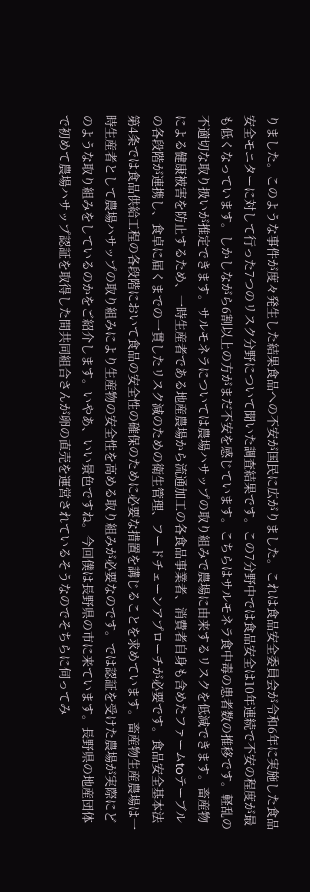りました。このような事件が度々発生した結果食品への不安が国民に広がりました。これは食品安全委員会が令和6年に実施した食品安全モニターに対して行った7つのリスク分野について聞いた調査結果です。この7分野中では食品安全は10年連続で不安の程度が最も低くなっています。しかしながら6割以上の方がまだ不安を感じています。こちらはサルモネラ食中毒の患者数の推移です。軽乱の不適切な取り扱いが推定できます。サルモネラについては農場ハサップの取り組みで農場に由来するリスクを低減できます。畜産物による健康被害を防止するため、一時生産者である地産農場から流通加工の各食品事業者、消費者自身も含めたファームtoテーブルの各段階が連携し、食卓に届くまでの一貫したリスク減のための衛生管理、フードチェーンアプローチが必要です。食品安全基本法第4条では食品供給工程の各段階において食品の安全性の確保のために必要な措置を講じることを求めています。畜産物生産農場は一時生産者として農場ハサップの取り組みにより生産物の安全性を高める取り組みが必要なのです。では認証を受けた農場が実際にどのような取り組みをしているのかをご紹介します。いやあ、いい景色ですね。今回僕は長野県の市に来ています。長野県の地産団体で初めて農場ハサップ認証を取得した間共同組合さんが卵の直売を運営されているそうなのでそちらに伺ってみ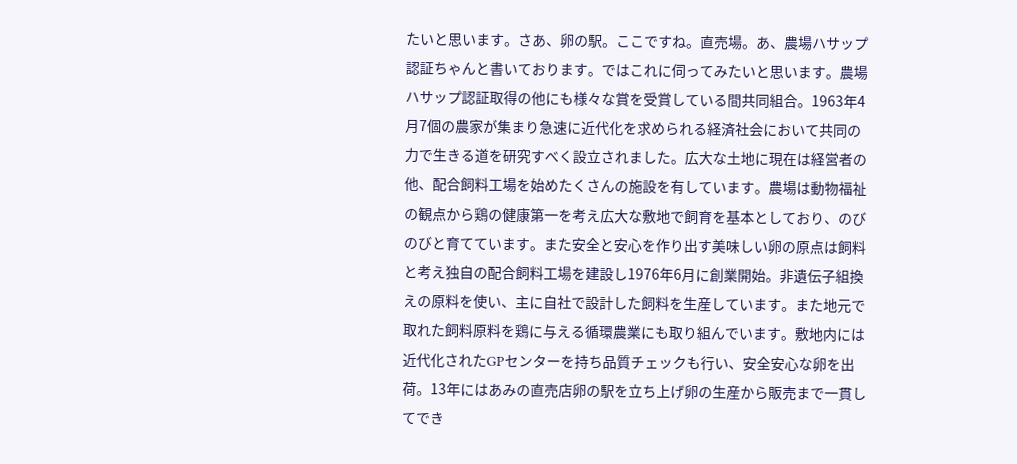たいと思います。さあ、卵の駅。ここですね。直売場。あ、農場ハサップ認証ちゃんと書いております。ではこれに伺ってみたいと思います。農場ハサップ認証取得の他にも様々な賞を受賞している間共同組合。1963年4月7個の農家が集まり急速に近代化を求められる経済社会において共同の力で生きる道を研究すべく設立されました。広大な土地に現在は経営者の他、配合飼料工場を始めたくさんの施設を有しています。農場は動物福祉の観点から鶏の健康第一を考え広大な敷地で飼育を基本としており、のびのびと育てています。また安全と安心を作り出す美味しい卵の原点は飼料と考え独自の配合飼料工場を建設し1976年6月に創業開始。非遺伝子組換えの原料を使い、主に自社で設計した飼料を生産しています。また地元で取れた飼料原料を鶏に与える循環農業にも取り組んでいます。敷地内には近代化されたGPセンターを持ち品質チェックも行い、安全安心な卵を出荷。13年にはあみの直売店卵の駅を立ち上げ卵の生産から販売まで一貫してでき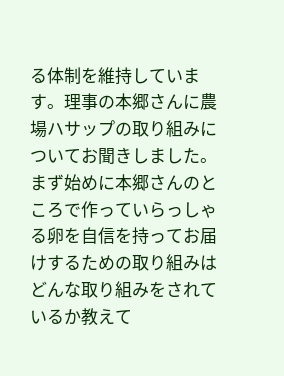る体制を維持しています。理事の本郷さんに農場ハサップの取り組みについてお聞きしました。まず始めに本郷さんのところで作っていらっしゃる卵を自信を持ってお届けするための取り組みはどんな取り組みをされているか教えて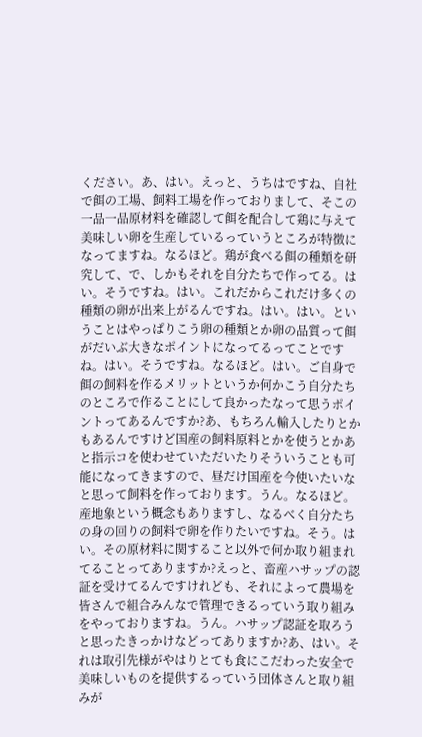ください。あ、はい。えっと、うちはですね、自社で餌の工場、飼料工場を作っておりまして、そこの一品一品原材料を確認して餌を配合して鶏に与えて美味しい卵を生産しているっていうところが特徴になってますね。なるほど。鶏が食べる餌の種類を研究して、で、しかもそれを自分たちで作ってる。はい。そうですね。はい。これだからこれだけ多くの種類の卵が出来上がるんですね。はい。はい。ということはやっぱりこう卵の種類とか卵の品質って餌がだいぶ大きなポイントになってるってことですね。はい。そうですね。なるほど。はい。ご自身で餌の飼料を作るメリットというか何かこう自分たちのところで作ることにして良かったなって思うポイントってあるんですか?あ、もちろん輸入したりとかもあるんですけど国産の飼料原料とかを使うとかあと指示コを使わせていただいたりそういうことも可能になってきますので、昼だけ国産を今使いたいなと思って飼料を作っております。うん。なるほど。産地象という概念もありますし、なるべく自分たちの身の回りの飼料で卵を作りたいですね。そう。はい。その原材料に関すること以外で何か取り組まれてることってありますか?えっと、畜産ハサップの認証を受けてるんですけれども、それによって農場を皆さんで組合みんなで管理できるっていう取り組みをやっておりますね。うん。ハサップ認証を取ろうと思ったきっかけなどってありますか?あ、はい。それは取引先様がやはりとても食にこだわった安全で美味しいものを提供するっていう団体さんと取り組みが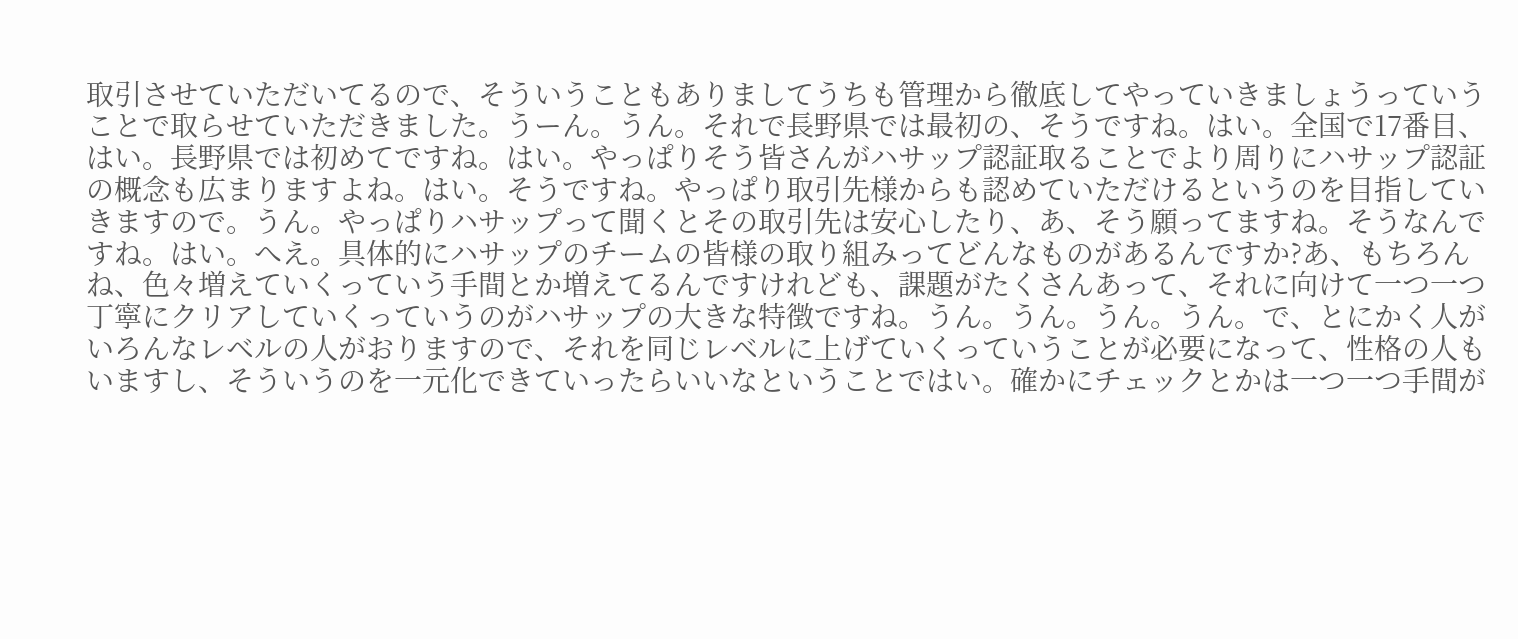取引させていただいてるので、そういうこともありましてうちも管理から徹底してやっていきましょうっていうことで取らせていただきました。うーん。うん。それで長野県では最初の、そうですね。はい。全国で17番目、はい。長野県では初めてですね。はい。やっぱりそう皆さんがハサップ認証取ることでより周りにハサップ認証の概念も広まりますよね。はい。そうですね。やっぱり取引先様からも認めていただけるというのを目指していきますので。うん。やっぱりハサップって聞くとその取引先は安心したり、あ、そう願ってますね。そうなんですね。はい。へえ。具体的にハサップのチームの皆様の取り組みってどんなものがあるんですか?あ、もちろんね、色々増えていくっていう手間とか増えてるんですけれども、課題がたくさんあって、それに向けて一つ一つ丁寧にクリアしていくっていうのがハサップの大きな特徴ですね。うん。うん。うん。うん。で、とにかく人がいろんなレベルの人がおりますので、それを同じレベルに上げていくっていうことが必要になって、性格の人もいますし、そういうのを一元化できていったらいいなということではい。確かにチェックとかは一つ一つ手間が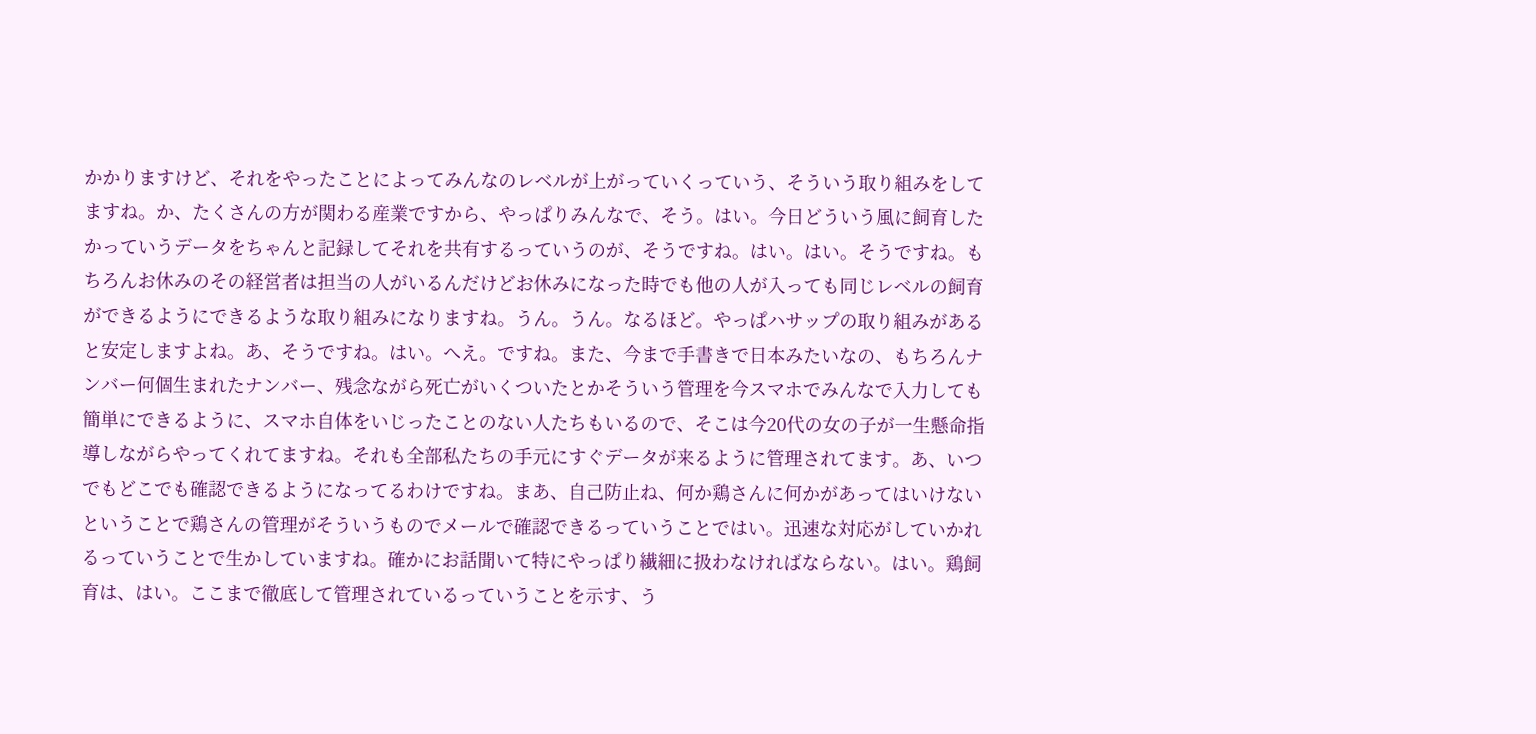かかりますけど、それをやったことによってみんなのレベルが上がっていくっていう、そういう取り組みをしてますね。か、たくさんの方が関わる産業ですから、やっぱりみんなで、そう。はい。今日どういう風に飼育したかっていうデータをちゃんと記録してそれを共有するっていうのが、そうですね。はい。はい。そうですね。もちろんお休みのその経営者は担当の人がいるんだけどお休みになった時でも他の人が入っても同じレベルの飼育ができるようにできるような取り組みになりますね。うん。うん。なるほど。やっぱハサップの取り組みがあると安定しますよね。あ、そうですね。はい。へえ。ですね。また、今まで手書きで日本みたいなの、もちろんナンバー何個生まれたナンバー、残念ながら死亡がいくついたとかそういう管理を今スマホでみんなで入力しても簡単にできるように、スマホ自体をいじったことのない人たちもいるので、そこは今20代の女の子が一生懸命指導しながらやってくれてますね。それも全部私たちの手元にすぐデータが来るように管理されてます。あ、いつでもどこでも確認できるようになってるわけですね。まあ、自己防止ね、何か鶏さんに何かがあってはいけないということで鶏さんの管理がそういうものでメールで確認できるっていうことではい。迅速な対応がしていかれるっていうことで生かしていますね。確かにお話聞いて特にやっぱり繊細に扱わなければならない。はい。鶏飼育は、はい。ここまで徹底して管理されているっていうことを示す、う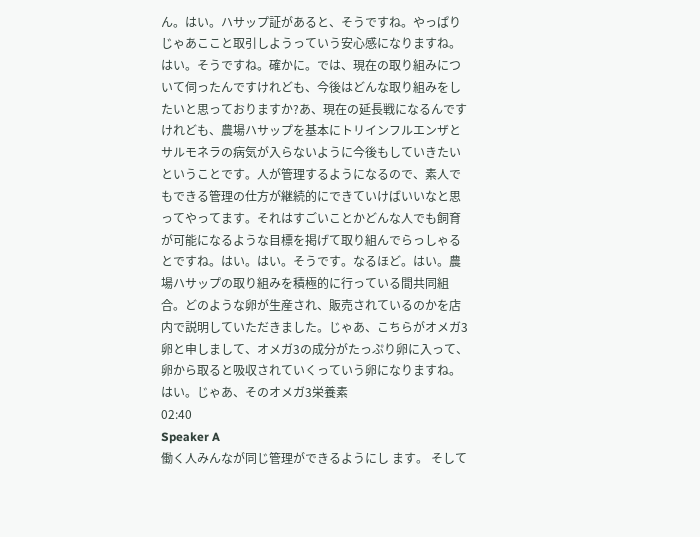ん。はい。ハサップ証があると、そうですね。やっぱりじゃあここと取引しようっていう安心感になりますね。はい。そうですね。確かに。では、現在の取り組みについて伺ったんですけれども、今後はどんな取り組みをしたいと思っておりますか?あ、現在の延長戦になるんですけれども、農場ハサップを基本にトリインフルエンザとサルモネラの病気が入らないように今後もしていきたいということです。人が管理するようになるので、素人でもできる管理の仕方が継続的にできていけばいいなと思ってやってます。それはすごいことかどんな人でも飼育が可能になるような目標を掲げて取り組んでらっしゃるとですね。はい。はい。そうです。なるほど。はい。農場ハサップの取り組みを積極的に行っている間共同組合。どのような卵が生産され、販売されているのかを店内で説明していただきました。じゃあ、こちらがオメガ3卵と申しまして、オメガ3の成分がたっぷり卵に入って、卵から取ると吸収されていくっていう卵になりますね。はい。じゃあ、そのオメガ3栄養素
02:40
Speaker A
働く人みんなが同じ管理ができるようにし ます。 そして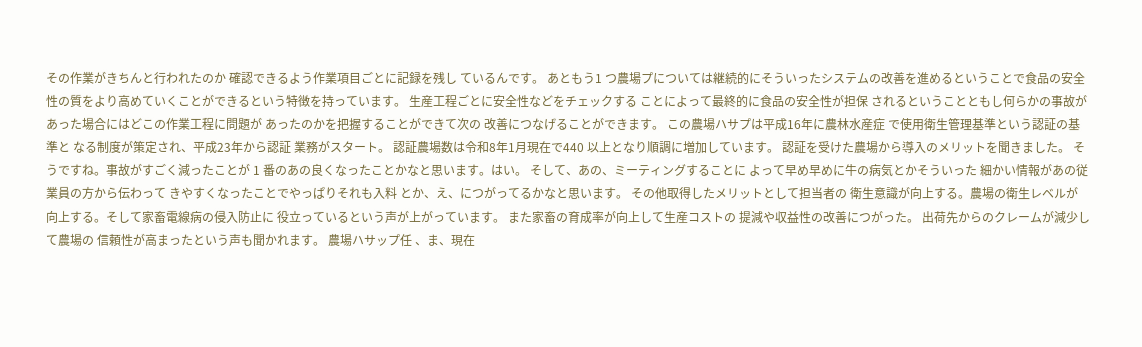その作業がきちんと行われたのか 確認できるよう作業項目ごとに記録を残し ているんです。 あともう1 つ農場プについては継続的にそういったシステムの改善を進めるということで食品の安全性の質をより高めていくことができるという特徴を持っています。 生産工程ごとに安全性などをチェックする ことによって最終的に食品の安全性が担保 されるということともし何らかの事故が あった場合にはどこの作業工程に問題が あったのかを把握することができて次の 改善につなげることができます。 この農場ハサプは平成16年に農林水産症 で使用衛生管理基準という認証の基準と なる制度が策定され、平成23年から認証 業務がスタート。 認証農場数は令和8年1月現在で440 以上となり順調に増加しています。 認証を受けた農場から導入のメリットを聞きました。 そうですね。事故がすごく減ったことが 1 番のあの良くなったことかなと思います。はい。 そして、あの、ミーティングすることに よって早め早めに牛の病気とかそういった 細かい情報があの従業員の方から伝わって きやすくなったことでやっぱりそれも入料 とか、え、につがってるかなと思います。 その他取得したメリットとして担当者の 衛生意識が向上する。農場の衛生レベルが 向上する。そして家畜電線病の侵入防止に 役立っているという声が上がっています。 また家畜の育成率が向上して生産コストの 提減や収益性の改善につがった。 出荷先からのクレームが減少して農場の 信頼性が高まったという声も聞かれます。 農場ハサップ任 、ま、現在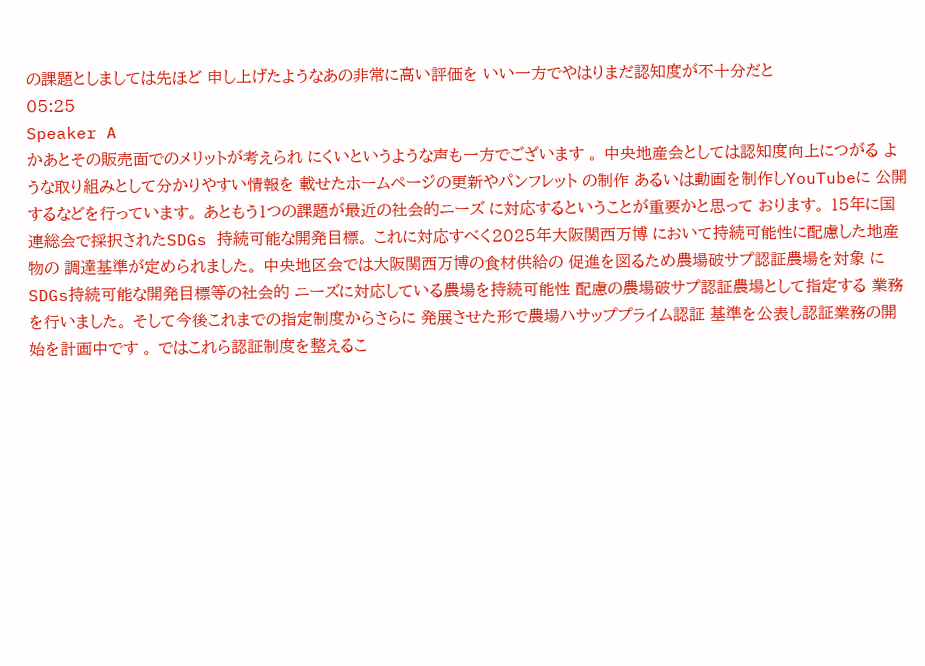の課題としましては先ほど 申し上げたようなあの非常に高い評価を いい一方でやはりまだ認知度が不十分だと
05:25
Speaker A
かあとその販売面でのメリットが考えられ にくいというような声も一方でございます 。 中央地産会としては認知度向上につがる ような取り組みとして分かりやすい情報を 載せたホームページの更新やパンフレット の制作 あるいは動画を制作しYouTubeに 公開するなどを行っています。 あともう1つの課題が最近の社会的ニーズ に対応するということが重要かと思って おります。 15年に国連総会で採択されたSDGs 持続可能な開発目標。 これに対応すべく2025年大阪関西万博 において持続可能性に配慮した地産物の 調達基準が定められました。 中央地区会では大阪関西万博の食材供給の 促進を図るため農場破サプ認証農場を対象 にSDGs持続可能な開発目標等の社会的 ニーズに対応している農場を持続可能性 配慮の農場破サプ認証農場として指定する 業務を行いました。 そして今後これまでの指定制度からさらに 発展させた形で農場ハサッププライム認証 基準を公表し認証業務の開始を計画中です 。 ではこれら認証制度を整えるこ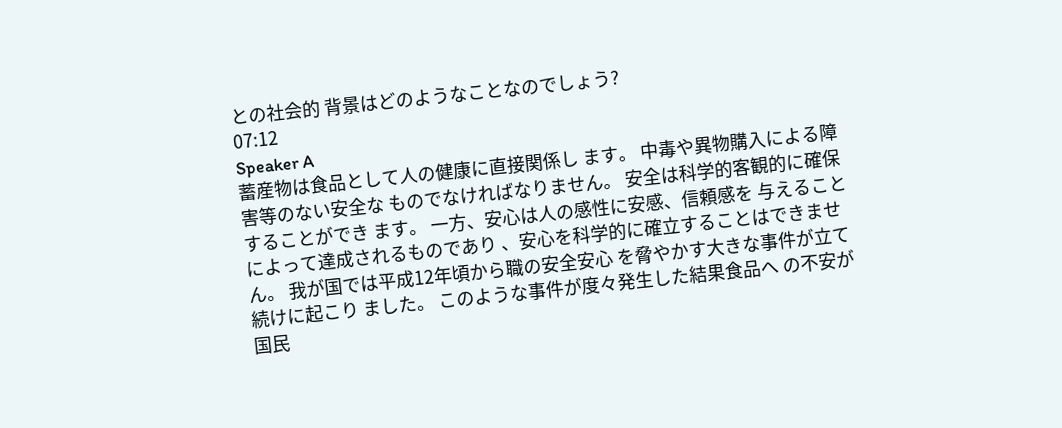との社会的 背景はどのようなことなのでしょう?
07:12
Speaker A
蓄産物は食品として人の健康に直接関係し ます。 中毒や異物購入による障害等のない安全な ものでなければなりません。 安全は科学的客観的に確保することができ ます。 一方、安心は人の感性に安感、信頼感を 与えることによって達成されるものであり 、安心を科学的に確立することはできませ ん。 我が国では平成12年頃から職の安全安心 を脅やかす大きな事件が立て続けに起こり ました。 このような事件が度々発生した結果食品へ の不安が国民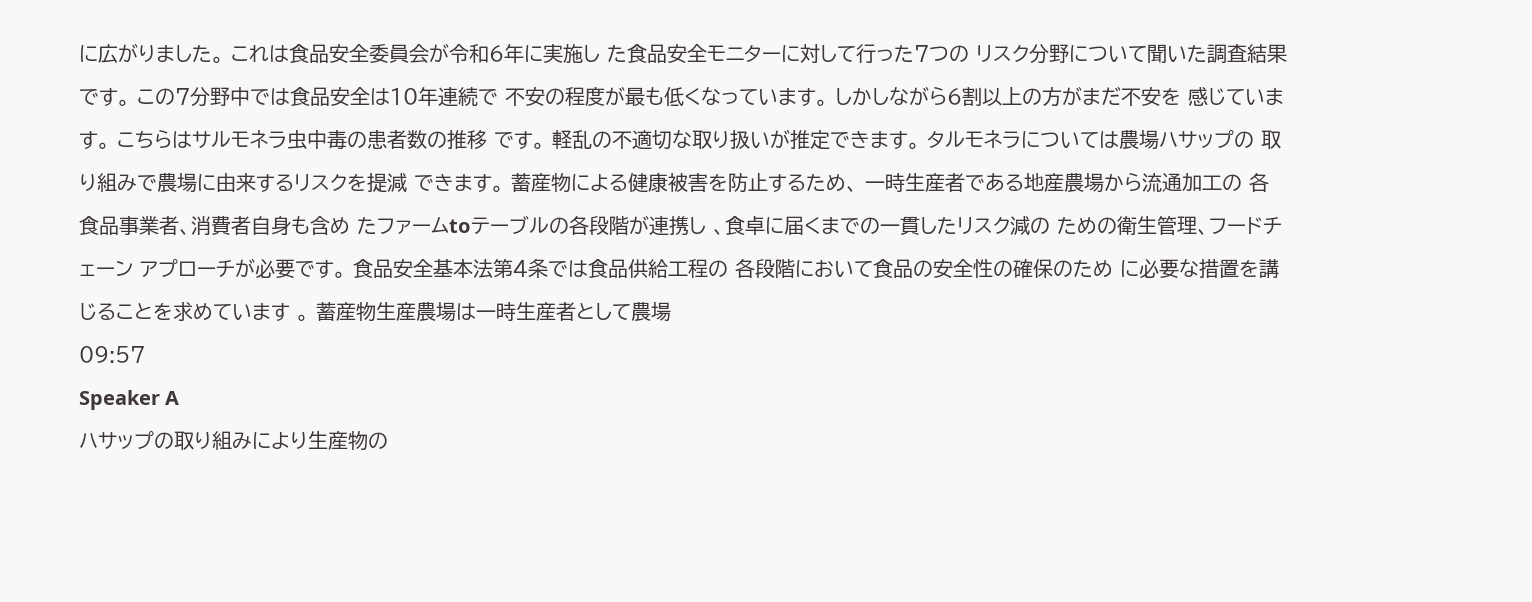に広がりました。 これは食品安全委員会が令和6年に実施し た食品安全モニターに対して行った7つの リスク分野について聞いた調査結果です。 この7分野中では食品安全は10年連続で 不安の程度が最も低くなっています。 しかしながら6割以上の方がまだ不安を 感じています。 こちらはサルモネラ虫中毒の患者数の推移 です。 軽乱の不適切な取り扱いが推定できます。 タルモネラについては農場ハサップの 取り組みで農場に由来するリスクを提減 できます。 蓄産物による健康被害を防止するため、 一時生産者である地産農場から流通加工の 各食品事業者、消費者自身も含め たファームtoテーブルの各段階が連携し 、食卓に届くまでの一貫したリスク減の ための衛生管理、フードチェーン アプローチが必要です。 食品安全基本法第4条では食品供給工程の 各段階において食品の安全性の確保のため に必要な措置を講じることを求めています 。 蓄産物生産農場は一時生産者として農場
09:57
Speaker A
ハサップの取り組みにより生産物の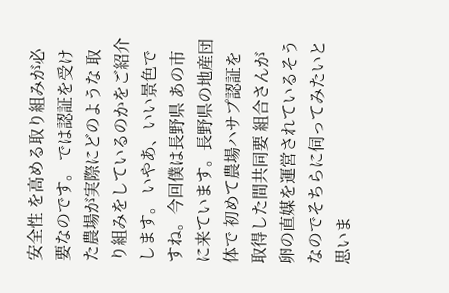安全性 を高める取り組みが必要なのです。 では認証を受けた農場が実際にどのような 取り組みをしているのかをご紹介します。 いやあ、いい景色ですね。今回僕は長野県 あの市に来ています。長野県の地産団体で 初めて農場ハサプ認証を取得した間共同要 組合さんが卵の直媒を運営されているそう なのでそちらに伺ってみたいと思いま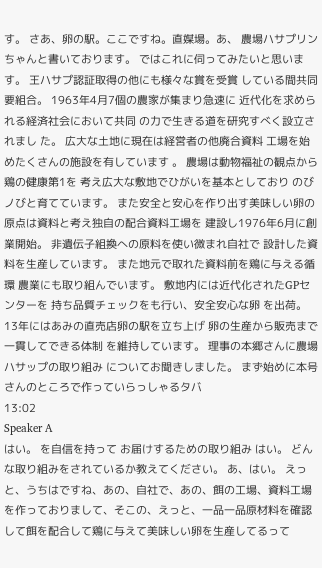す。 さあ、卵の駅。ここですね。直媒場。あ、 農場ハサプリンちゃんと書いております。 ではこれに伺ってみたいと思います。 王ハサプ認証取得の他にも様々な賞を受賞 している間共同要組合。 1963年4月7個の農家が集まり急速に 近代化を求められる経済社会において共同 の力で生きる道を研究すべく設立されまし た。 広大な土地に現在は経営者の他廃合資料 工場を始めたくさんの施設を有しています 。 農場は動物福祉の観点から鶏の健康第1を 考え広大な敷地でひがいを基本としており のびノびと育てています。 また安全と安心を作り出す美味しい卵の 原点は資料と考え独自の配合資料工場を 建設し1976年6月に創業開始。 非遺伝子組換への原料を使い微まれ自社で 設計した資料を生産しています。 また地元で取れた資料前を鶏に与える循環 農業にも取り組んでいます。 敷地内には近代化されたGPセンターを 持ち品質チェックをも行い、安全安心な卵 を出荷。 13年にはあみの直売店卵の駅を立ち上げ 卵の生産から販売まで一貫してできる体制 を維持しています。 理事の本郷さんに農場ハサップの取り組み についてお聞きしました。 まず始めに本号さんのところで作っていらっしゃるタバ
13:02
Speaker A
はい。 を自信を持って お届けするための取り組み はい。 どんな取り組みをされているか教えてください。 あ、はい。 えっと、うちはですね、あの、自社で、あの、餌の工場、資料工場を作っておりまして、そこの、えっと、一品一品原材料を確認して餌を配合して鶏に与えて美味しい卵を生産してるって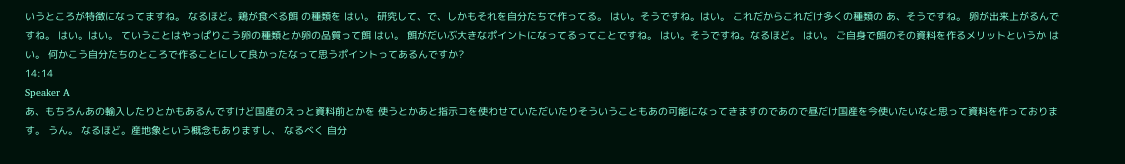いうところが特徴になってますね。 なるほど。鶏が食べる餌 の種類を はい。 研究して、で、しかもそれを自分たちで作ってる。 はい。そうですね。はい。 これだからこれだけ多くの種類の あ、そうですね。 卵が出来上がるんですね。 はい。はい。 ていうことはやっぱりこう卵の種類とか卵の品質って餌 はい。 餌がだいぶ大きなポイントになってるってことですね。 はい。そうですね。なるほど。 はい。 ご自身で餌のその資料を作るメリットというか はい。 何かこう自分たちのところで作ることにして良かったなって思うポイントってあるんですか?
14:14
Speaker A
あ、もちろんあの輸入したりとかもあるんですけど国産のえっと資料前とかを 使うとかあと指示コを使わせていただいたりそういうこともあの可能になってきますのであので昼だけ国産を今使いたいなと思って資料を作っております。 うん。 なるほど。産地象という概念もありますし、 なるべく 自分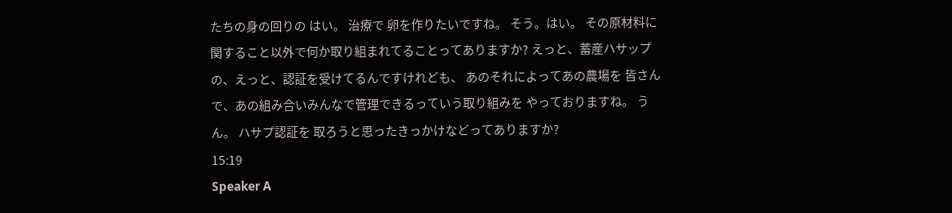たちの身の回りの はい。 治療で 卵を作りたいですね。 そう。はい。 その原材料に関すること以外で何か取り組まれてることってありますか? えっと、蓄産ハサップ の、えっと、認証を受けてるんですけれども、 あのそれによってあの農場を 皆さんで、あの組み合いみんなで管理できるっていう取り組みを やっておりますね。 うん。 ハサプ認証を 取ろうと思ったきっかけなどってありますか?
15:19
Speaker A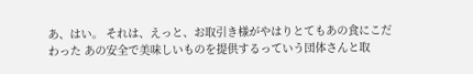あ、はい。 それは、えっと、お取引き様がやはりとてもあの食にこだわった あの安全で美味しいものを提供するっていう団体さんと取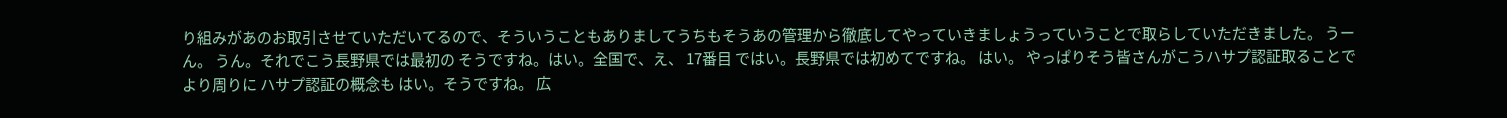り組みがあのお取引させていただいてるので、そういうこともありましてうちもそうあの管理から徹底してやっていきましょうっていうことで取らしていただきました。 うーん。 うん。それでこう長野県では最初の そうですね。はい。全国で、え、 17番目 ではい。長野県では初めてですね。 はい。 やっぱりそう皆さんがこうハサプ認証取ることでより周りに ハサプ認証の概念も はい。そうですね。 広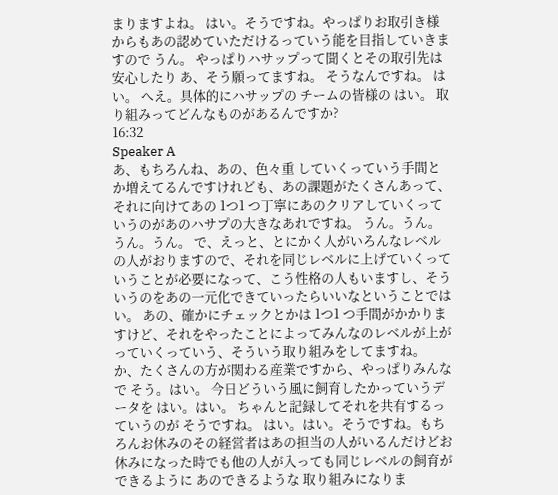まりますよね。 はい。そうですね。やっぱりお取引き様からもあの認めていただけるっていう能を目指していきますので うん。 やっぱりハサップって聞くとその取引先は安心したり あ、そう願ってますね。 そうなんですね。 はい。 へえ。具体的にハサップの チームの皆様の はい。 取り組みってどんなものがあるんですか?
16:32
Speaker A
あ、もちろんね、あの、色々重 していくっていう手間とか増えてるんですけれども、あの課題がたくさんあって、それに向けてあの 1つ1 つ丁寧にあのクリアしていくっていうのがあのハサプの大きなあれですね。 うん。うん。うん。うん。 で、えっと、とにかく人がいろんなレベルの人がおりますので、それを同じレベルに上げていくっていうことが必要になって、こう性格の人もいますし、そういうのをあの一元化できていったらいいなということではい。 あの、確かにチェックとかは 1つ1 つ手間がかかりますけど、それをやったことによってみんなのレベルが上がっていくっていう、そういう取り組みをしてますね。 か、たくさんの方が関わる産業ですから、やっぱりみんなで そう。はい。 今日どういう風に飼育したかっていうデータを はい。はい。 ちゃんと記録してそれを共有するっていうのが そうですね。 はい。はい。そうですね。もちろんお休みのその経営者はあの担当の人がいるんだけどお休みになった時でも他の人が入っても同じレベルの飼育ができるように あのできるような 取り組みになりま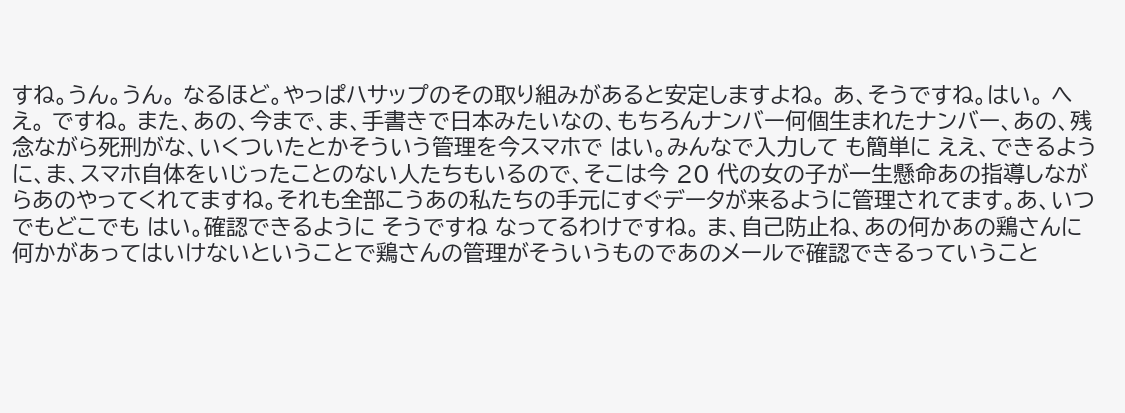すね。うん。うん。 なるほど。やっぱハサップのその取り組みがあると安定しますよね。 あ、そうですね。はい。 へえ。 ですね。 また、あの、今まで、ま、手書きで日本みたいなの、もちろんナンバー何個生まれたナンバー、あの、残念ながら死刑がな、いくついたとかそういう管理を今スマホで はい。みんなで入力して も簡単に ええ、できるように、ま、スマホ自体をいじったことのない人たちもいるので、そこは今 20 代の女の子が一生懸命あの指導しながらあのやってくれてますね。それも全部こうあの私たちの手元にすぐデータが来るように管理されてます。あ、いつでもどこでも はい。確認できるように そうですね なってるわけですね。 ま、自己防止ね、あの何かあの鶏さんに何かがあってはいけないということで鶏さんの管理がそういうものであのメールで確認できるっていうこと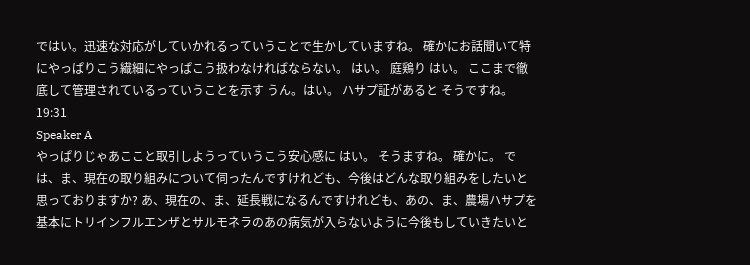ではい。迅速な対応がしていかれるっていうことで生かしていますね。 確かにお話聞いて特にやっぱりこう繊細にやっぱこう扱わなければならない。 はい。 庭鶏り はい。 ここまで徹底して管理されているっていうことを示す うん。はい。 ハサプ証があると そうですね。
19:31
Speaker A
やっぱりじゃあここと取引しようっていうこう安心感に はい。 そうますね。 確かに。 では、ま、現在の取り組みについて伺ったんですけれども、今後はどんな取り組みをしたいと思っておりますか? あ、現在の、ま、延長戦になるんですけれども、あの、ま、農場ハサプを基本にトリインフルエンザとサルモネラのあの病気が入らないように今後もしていきたいと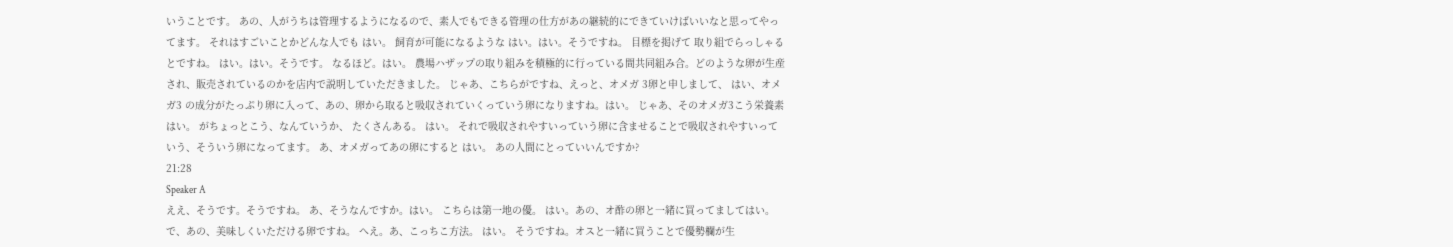いうことです。 あの、人がうちは管理するようになるので、素人でもできる管理の仕方があの継続的にできていけばいいなと思ってやってます。 それはすごいことかどんな人でも はい。 飼育が可能になるような はい。はい。そうですね。 目標を掲げて 取り組でらっしゃるとですね。 はい。はい。そうです。 なるほど。はい。 農場ハザップの取り組みを積極的に行っている間共同組み合。どのような卵が生産され、販売されているのかを店内で説明していただきました。 じゃあ、こちらがですね、えっと、オメガ 3卵と申しまして、 はい、オメガ3 の成分がたっぷり卵に入って、あの、卵から取ると吸収されていくっていう卵になりますね。はい。 じゃあ、そのオメガ3こう栄養素 はい。 がちょっとこう、なんていうか、 たくさんある。 はい。 それで吸収されやすいっていう卵に含ませることで吸収されやすいっていう、そういう卵になってます。 あ、オメガってあの卵にすると はい。 あの人間にとっていいんですか?
21:28
Speaker A
ええ、そうです。そうですね。 あ、そうなんですか。はい。 こちらは第一地の優。 はい。あの、オ酢の卵と一緒に買ってましてはい。 で、あの、美味しくいただける卵ですね。 へえ。あ、こっちこ方法。 はい。 そうですね。オスと一緒に買うことで優勢欄が生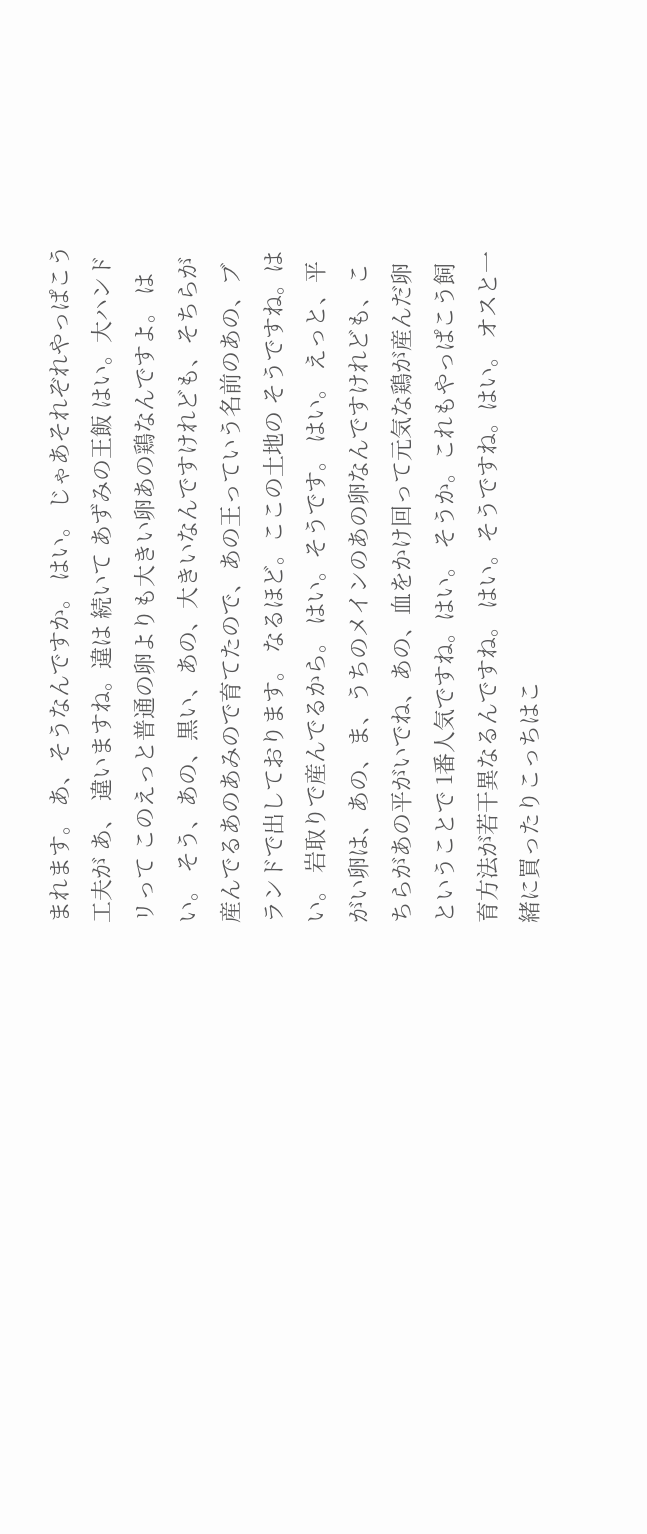まれます。 あ、そうなんですか。 はい。 じゃあそれぞれやっぱこう工夫が あ、 違いますね。違は 続いて あずみの王飯 はい。大ハンドリって このえっと普通の卵よりも大きい卵あの鶏なんですよ。 はい。 そう、あの、黒い、あの、大きいなんですけれども、そちらが産んでるあのあみので育てたので、あの王っていう名前のあの、ブランドで出しております。 なるほど。ここの土地の そうですね。はい。 岩取りで産んでるから。 はい。そうです。 はい。 えっと、平がい卵は、あの、ま、うちのメインのあの卵なんですけれども、こちらがあの平がいでね、あの、血をかけ回って元気な鶏が産んだ卵ということで 1番人気ですね。はい。 そうか。これもやっぱこう飼育方法が若干異なるんですね。 はい。そうですね。はい。 オスと一緒に買ったりこっちはこ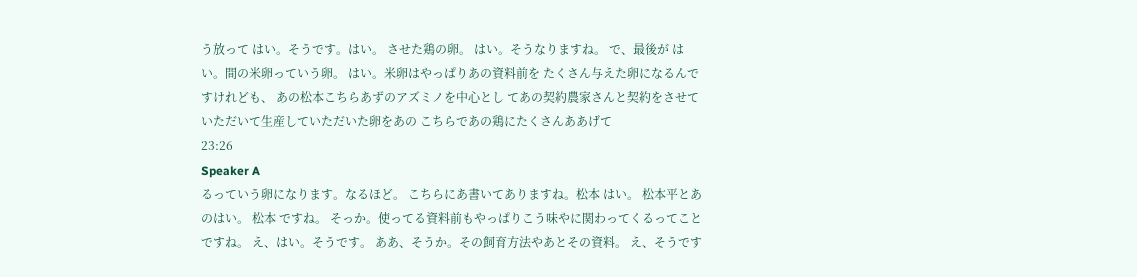う放って はい。そうです。はい。 させた鶏の卵。 はい。そうなりますね。 で、最後が はい。間の米卵っていう卵。 はい。米卵はやっぱりあの資料前を たくさん与えた卵になるんですけれども、 あの松本こちらあずのアズミノを中心とし てあの契約農家さんと契約をさせて いただいて生産していただいた卵をあの こちらであの鶏にたくさんああげて
23:26
Speaker A
るっていう卵になります。なるほど。 こちらにあ書いてありますね。松本 はい。 松本平とあのはい。 松本 ですね。 そっか。使ってる資料前もやっぱりこう味やに関わってくるってことですね。 え、はい。そうです。 ああ、そうか。その飼育方法やあとその資料。 え、そうです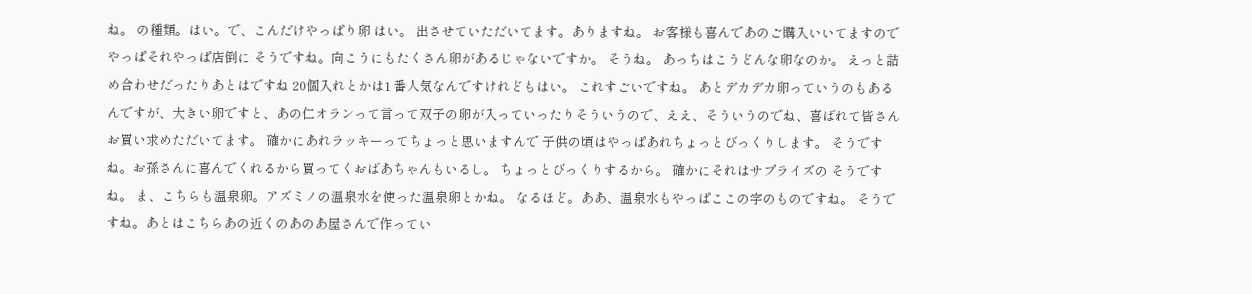ね。 の種類。はい。で、こんだけやっぱり卵 はい。 出させていただいてます。ありますね。 お客様も喜んであのご購入いいてますので やっぱそれやっぱ店倒に そうですね。向こうにもたくさん卵があるじゃないですか。 そうね。 あっちはこうどんな卵なのか。 えっと詰め合わせだったりあとはですね 20個入れとかは1 番人気なんですけれどもはい。 これすごいですね。 あとデカデカ卵っていうのもあるんですが、大きい卵ですと、あの仁オランって言って双子の卵が入っていったりそういうので、ええ、そういうのでね、喜ばれて皆さんお買い求めただいてます。 確かにあれラッキーってちょっと思いますんで 子供の頃はやっぱあれちょっとびっくりします。 そうですね。お孫さんに喜んでくれるから買ってくおばあちゃんもいるし。 ちょっとびっくりするから。 確かにそれはサプライズの そうですね。 ま、こちらも温泉卵。アズミノの温泉水を使った温泉卵とかね。 なるほど。ああ、温泉水もやっぱここの字のものですね。 そうですね。あとはこちらあの近くのあのあ屋さんで作ってい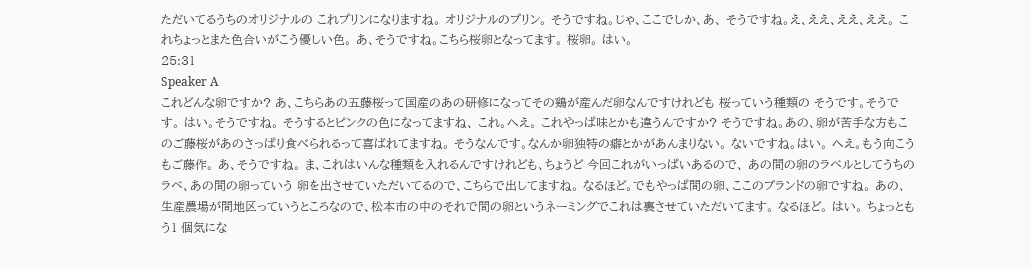ただいてるうちのオリジナルの これプリンになりますね。 オリジナルのプリン。 そうですね。じゃ、ここでしか、あ、 そうですね。え、ええ、ええ、ええ。 これちょっとまた色合いがこう優しい色。 あ、そうですね。こちら桜卵となってます。 桜卵。 はい。
25:31
Speaker A
これどんな卵ですか? あ、こちらあの五藤桜って国産のあの研修になってその鶏が産んだ卵なんですけれども 桜っていう種類の そうです。そうです。 はい。そうですね。 そうするとピンクの色になってますね、 これ。へえ。 これやっぱ味とかも違うんですか? そうですね。あの、卵が苦手な方もこのご藤桜があのさっぱり食べられるって喜ばれてますね。 そうなんです。なんか卵独特の癖とかがあんまりない。 ないですね。はい。 へえ。もう向こうもご藤作。 あ、そうですね。 ま、これはいんな種類を入れるんですけれども、ちょうど 今回これがいっぱいあるので、 あの間の卵のラベルとしてうちのラベ、あの間の卵っていう 卵を出させていただいてるので、こちらで出してますね。 なるほど。でもやっぱ間の卵、ここのブランドの卵ですね。 あの、生産農場が間地区っていうところなので、松本市の中のそれで間の卵というネーミングでこれは裏させていただいてます。 なるほど。 はい。 ちょっともう1 個気にな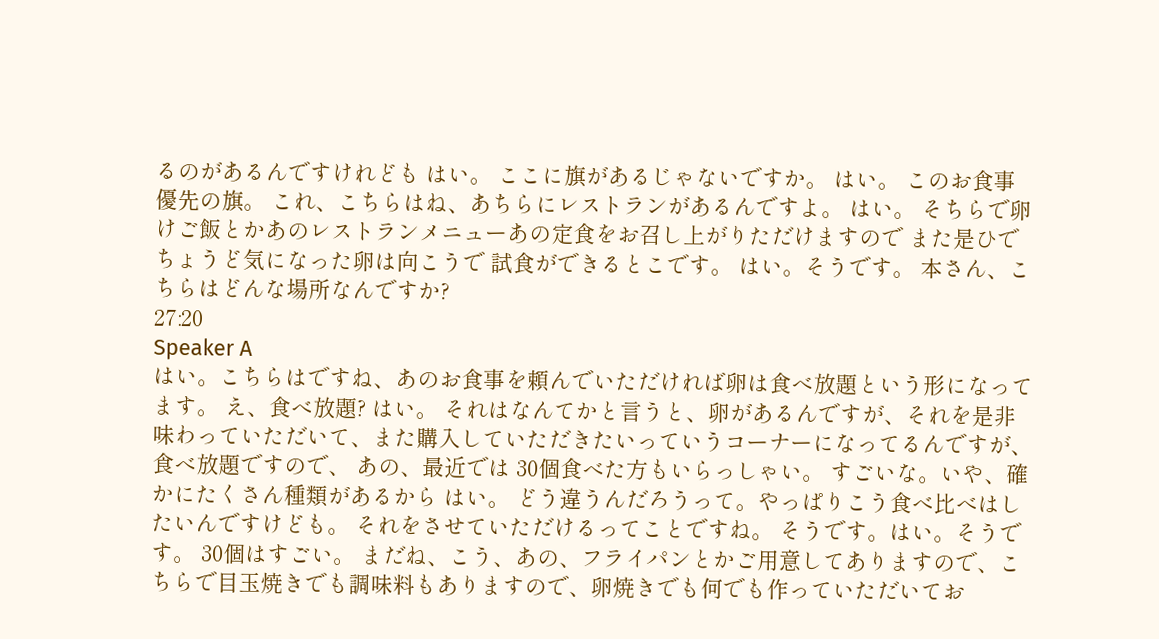るのがあるんですけれども はい。 ここに旗があるじゃないですか。 はい。 このお食事優先の旗。 これ、こちらはね、あちらにレストランがあるんですよ。 はい。 そちらで卵けご飯とかあのレストランメニューあの定食をお召し上がりただけますので また是ひでちょうど気になった卵は向こうで 試食ができるとこです。 はい。そうです。 本さん、こちらはどんな場所なんですか?
27:20
Speaker A
はい。こちらはですね、あのお食事を頼んでいただければ卵は食べ放題という形になってます。 え、食べ放題? はい。 それはなんてかと言うと、卵があるんですが、それを是非味わっていただいて、また購入していただきたいっていうコーナーになってるんですが、食べ放題ですので、 あの、最近では 30個食べた方もいらっしゃい。 すごいな。いや、確かにたくさん種類があるから はい。 どう違うんだろうって。やっぱりこう食べ比べはしたいんですけども。 それをさせていただけるってことですね。 そうです。はい。そうです。 30個はすごい。 まだね、こう、あの、フライパンとかご用意してありますので、こちらで目玉焼きでも調味料もありますので、卵焼きでも何でも作っていただいてお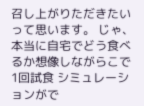召し上がりただきたいって思います。 じゃ、本当に自宅でどう食べるか想像しながらこで 1回試食 シミュレーションがで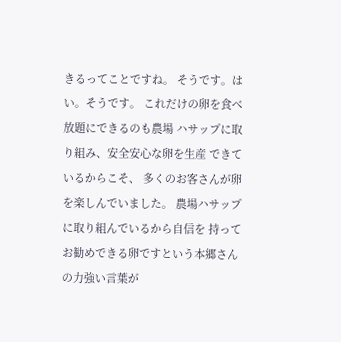きるってことですね。 そうです。はい。そうです。 これだけの卵を食べ放題にできるのも農場 ハサップに取り組み、安全安心な卵を生産 できているからこそ、 多くのお客さんが卵を楽しんでいました。 農場ハサップに取り組んでいるから自信を 持ってお勧めできる卵ですという本郷さん の力強い言葉が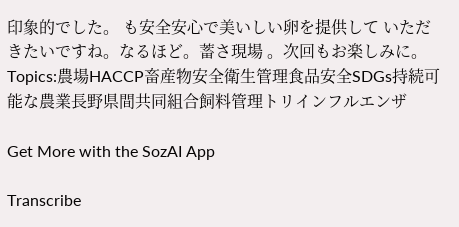印象的でした。 も安全安心で美いしい卵を提供して いただきたいですね。なるほど。蓄さ現場 。次回もお楽しみに。
Topics:農場HACCP畜産物安全衛生管理食品安全SDGs持続可能な農業長野県間共同組合飼料管理トリインフルエンザ

Get More with the SozAI App

Transcribe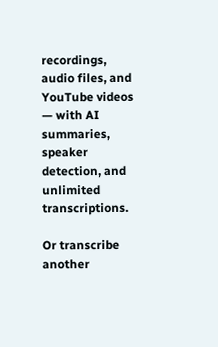recordings, audio files, and YouTube videos — with AI summaries, speaker detection, and unlimited transcriptions.

Or transcribe another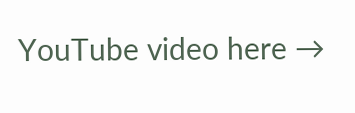YouTube video here →